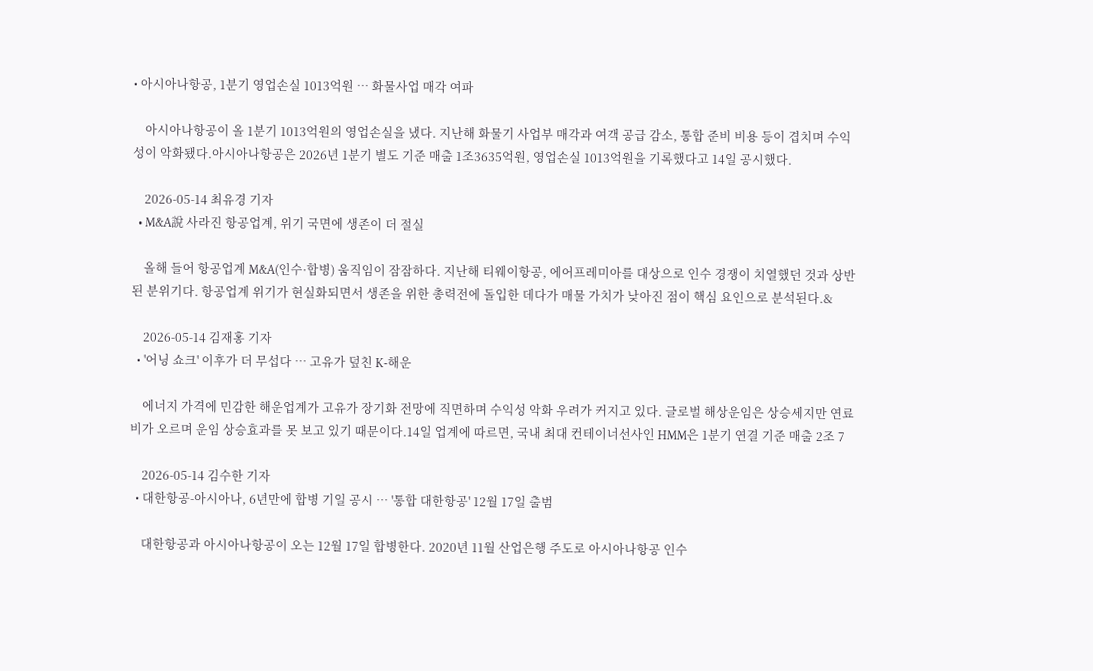• 아시아나항공, 1분기 영업손실 1013억원 … 화물사업 매각 여파

    아시아나항공이 올 1분기 1013억원의 영업손실을 냈다. 지난해 화물기 사업부 매각과 여객 공급 감소, 통합 준비 비용 등이 겹치며 수익성이 악화됐다.아시아나항공은 2026년 1분기 별도 기준 매출 1조3635억원, 영업손실 1013억원을 기록했다고 14일 공시했다.

    2026-05-14 최유경 기자
  • M&A說 사라진 항공업계, 위기 국면에 생존이 더 절실

    올해 들어 항공업계 M&A(인수·합병) 움직임이 잠잠하다. 지난해 티웨이항공, 에어프레미아를 대상으로 인수 경쟁이 치열했던 것과 상반된 분위기다. 항공업계 위기가 현실화되면서 생존을 위한 총력전에 돌입한 데다가 매물 가치가 낮아진 점이 핵심 요인으로 분석된다.&

    2026-05-14 김재홍 기자
  • '어닝 쇼크' 이후가 더 무섭다 … 고유가 덮친 K-해운

    에너지 가격에 민감한 해운업계가 고유가 장기화 전망에 직면하며 수익성 악화 우려가 커지고 있다. 글로벌 해상운임은 상승세지만 연료비가 오르며 운임 상승효과를 못 보고 있기 때문이다.14일 업계에 따르면, 국내 최대 컨테이너선사인 HMM은 1분기 연결 기준 매출 2조 7

    2026-05-14 김수한 기자
  • 대한항공-아시아나, 6년만에 합병 기일 공시 … '통합 대한항공' 12월 17일 출범

    대한항공과 아시아나항공이 오는 12월 17일 합병한다. 2020년 11월 산업은행 주도로 아시아나항공 인수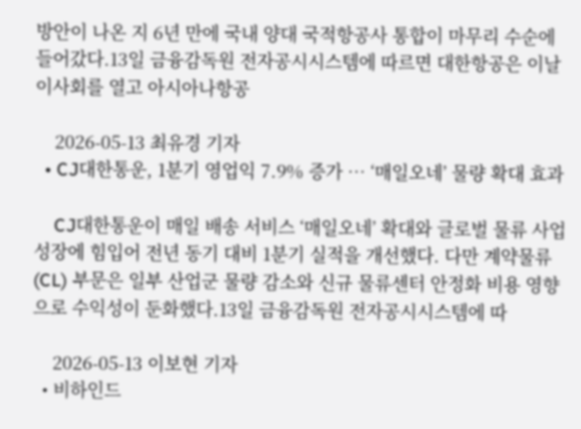방안이 나온 지 6년 만에 국내 양대 국적항공사 통합이 마무리 수순에 들어갔다.13일 금융감독원 전자공시시스템에 따르면 대한항공은 이날 이사회를 열고 아시아나항공

    2026-05-13 최유경 기자
  • CJ대한통운, 1분기 영업익 7.9% 증가 … ‘매일오네’ 물량 확대 효과

    CJ대한통운이 매일 배송 서비스 ‘매일오네’ 확대와 글로벌 물류 사업 성장에 힘입어 전년 동기 대비 1분기 실적을 개선했다. 다만 계약물류(CL) 부문은 일부 산업군 물량 감소와 신규 물류센터 안정화 비용 영향으로 수익성이 둔화했다.13일 금융감독원 전자공시시스템에 따

    2026-05-13 이보현 기자
  • 비하인드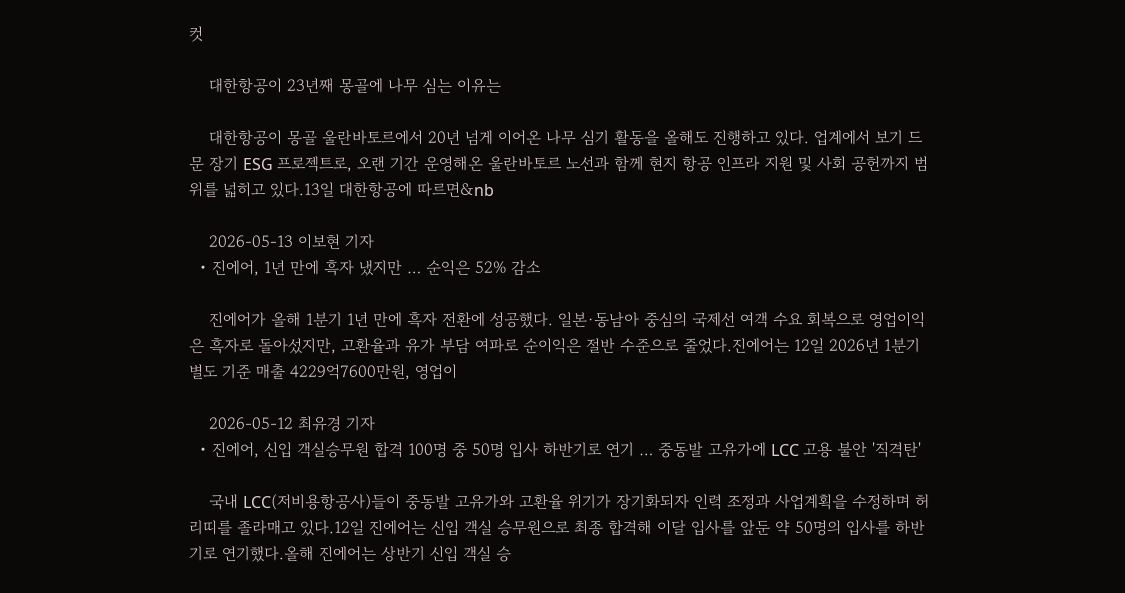컷

    대한항공이 23년째 몽골에 나무 심는 이유는

    대한항공이 몽골 울란바토르에서 20년 넘게 이어온 나무 심기 활동을 올해도 진행하고 있다. 업계에서 보기 드문 장기 ESG 프로젝트로, 오랜 기간 운영해온 울란바토르 노선과 함께 현지 항공 인프라 지원 및 사회 공헌까지 범위를 넓히고 있다.13일 대한항공에 따르면&nb

    2026-05-13 이보현 기자
  • 진에어, 1년 만에 흑자 냈지만 … 순익은 52% 감소

    진에어가 올해 1분기 1년 만에 흑자 전환에 성공했다. 일본·동남아 중심의 국제선 여객 수요 회복으로 영업이익은 흑자로 돌아섰지만, 고환율과 유가 부담 여파로 순이익은 절반 수준으로 줄었다.진에어는 12일 2026년 1분기 별도 기준 매출 4229억7600만원, 영업이

    2026-05-12 최유경 기자
  • 진에어, 신입 객실승무원 합격 100명 중 50명 입사 하반기로 연기 … 중동발 고유가에 LCC 고용 불안 '직격탄'

    국내 LCC(저비용항공사)들이 중동발 고유가와 고환율 위기가 장기화되자 인력 조정과 사업계획을 수정하며 허리띠를 졸라매고 있다.12일 진에어는 신입 객실 승무원으로 최종 합격해 이달 입사를 앞둔 약 50명의 입사를 하반기로 연기했다.올해 진에어는 상반기 신입 객실 승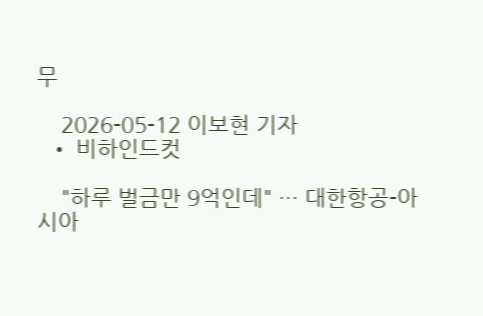무

    2026-05-12 이보현 기자
  • 비하인드컷

    "하루 벌금만 9억인데" … 대한항공-아시아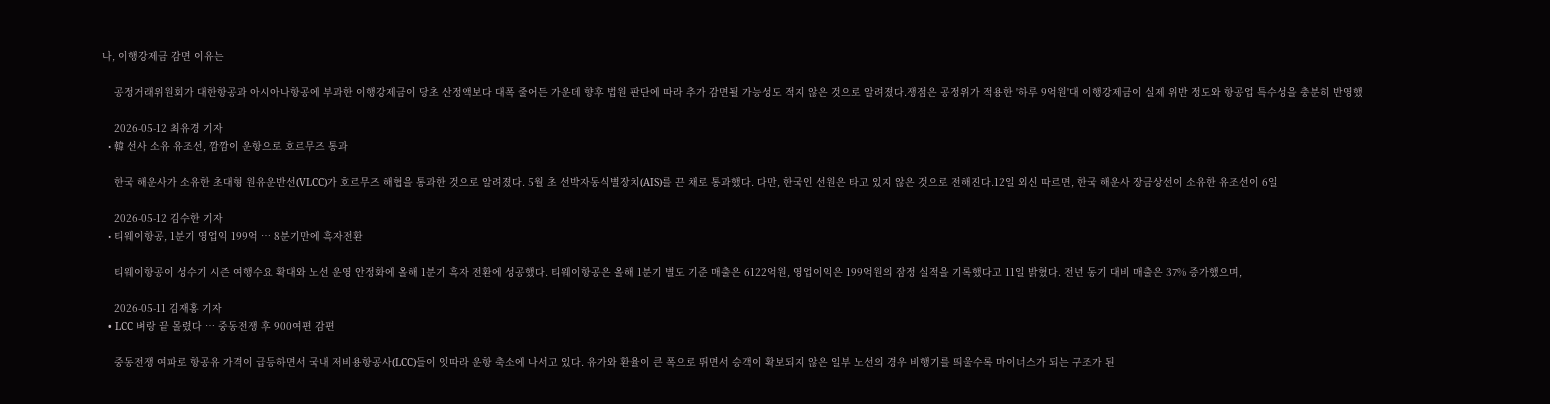나, 이행강제금 감면 이유는

    공정거래위원회가 대한항공과 아시아나항공에 부과한 이행강제금이 당초 산정액보다 대폭 줄어든 가운데 향후 법원 판단에 따라 추가 감면될 가능성도 적지 않은 것으로 알려졌다.쟁점은 공정위가 적용한 '하루 9억원'대 이행강제금이 실제 위반 정도와 항공업 특수성을 충분히 반영했

    2026-05-12 최유경 기자
  • 韓 선사 소유 유조선, 깜깜이 운항으로 호르무즈 통과

    한국 해운사가 소유한 초대형 원유운반선(VLCC)가 호르무즈 해협을 통과한 것으로 알려졌다. 5월 초 선박자동식별장치(AIS)를 끈 채로 통과했다. 다만, 한국인 선원은 타고 있지 않은 것으로 전해진다.12일 외신 따르면, 한국 해운사 장금상선이 소유한 유조선이 6일

    2026-05-12 김수한 기자
  • 티웨이항공, 1분기 영업익 199억 … 8분기만에 흑자전환

    티웨이항공이 성수기 시즌 여행수요 확대와 노선 운영 안정화에 올해 1분기 흑자 전환에 성공했다. 티웨이항공은 올해 1분기 별도 기준 매출은 6122억원, 영업이익은 199억원의 잠정 실적을 기록했다고 11일 밝혔다. 전년 동기 대비 매출은 37% 증가했으며,

    2026-05-11 김재홍 기자
  • LCC 벼랑 끝 몰렸다 … 중동전쟁 후 900여편 감편

    중동전쟁 여파로 항공유 가격이 급등하면서 국내 저비용항공사(LCC)들이 잇따라 운항 축소에 나서고 있다. 유가와 환율이 큰 폭으로 뛰면서 승객이 확보되지 않은 일부 노선의 경우 비행기를 띄울수록 마이너스가 되는 구조가 된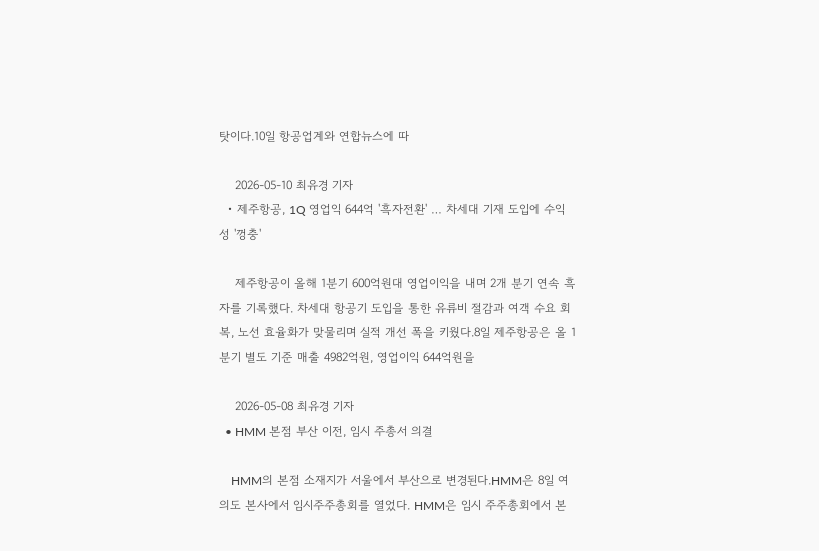탓이다.10일 항공업계와 연합뉴스에 따

    2026-05-10 최유경 기자
  • 제주항공, 1Q 영업익 644억 '흑자전환' … 차세대 기재 도입에 수익성 '껑충'

    제주항공이 올해 1분기 600억원대 영업이익을 내며 2개 분기 연속 흑자를 기록했다. 차세대 항공기 도입을 통한 유류비 절감과 여객 수요 회복, 노선 효율화가 맞물리며 실적 개선 폭을 키웠다.8일 제주항공은 올 1분기 별도 기준 매출 4982억원, 영업이익 644억원을

    2026-05-08 최유경 기자
  • HMM 본점 부산 이전, 임시 주총서 의결

    HMM의 본점 소재지가 서울에서 부산으로 변경된다.HMM은 8일 여의도 본사에서 임시주주총회를 열었다. HMM은 임시 주주총회에서 본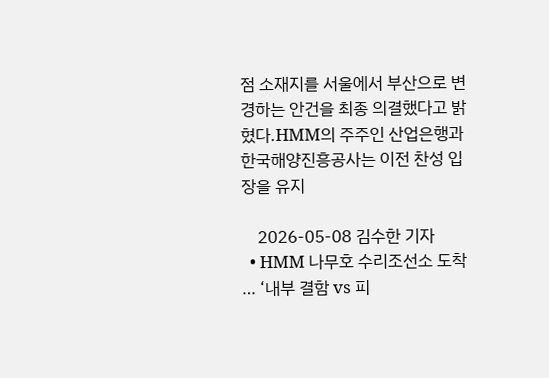점 소재지를 서울에서 부산으로 변경하는 안건을 최종 의결했다고 밝혔다.HMM의 주주인 산업은행과 한국해양진흥공사는 이전 찬성 입장을 유지

    2026-05-08 김수한 기자
  • HMM 나무호 수리조선소 도착 … ‘내부 결함 vs 피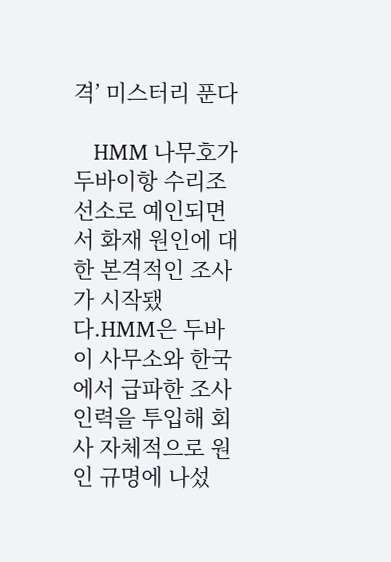격’ 미스터리 푼다

    HMM 나무호가 두바이항 수리조선소로 예인되면서 화재 원인에 대한 본격적인 조사가 시작됐다.HMM은 두바이 사무소와 한국에서 급파한 조사 인력을 투입해 회사 자체적으로 원인 규명에 나섰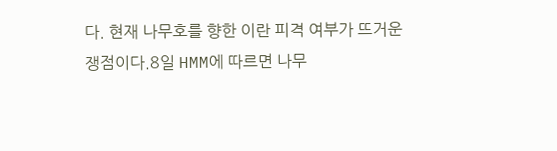다. 현재 나무호를 향한 이란 피격 여부가 뜨거운 쟁점이다.8일 HMM에 따르면 나무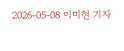2026-05-08 이미현 기자